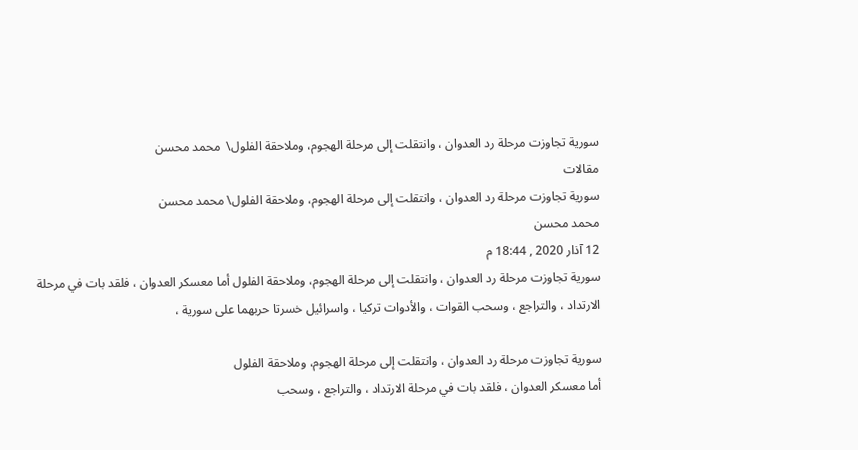سورية تجاوزت مرحلة رد العدوان ، وانتقلت إلى مرحلة الهجوم، وملاحقة الفلول\  محمد محسن
مقالات
سورية تجاوزت مرحلة رد العدوان ، وانتقلت إلى مرحلة الهجوم، وملاحقة الفلول\ محمد محسن
محمد محسن
12 آذار 2020 , 18:44 م
سورية تجاوزت مرحلة رد العدوان ، وانتقلت إلى مرحلة الهجوم، وملاحقة الفلول أما معسكر العدوان ، فلقد بات في مرحلة الارتداد ، والتراجع ، وسحب القوات ، والأدوات تركيا ، واسرائيل خسرتا حربهما على سورية ،

سورية تجاوزت مرحلة رد العدوان ، وانتقلت إلى مرحلة الهجوم، وملاحقة الفلول
أما معسكر العدوان ، فلقد بات في مرحلة الارتداد ، والتراجع ، وسحب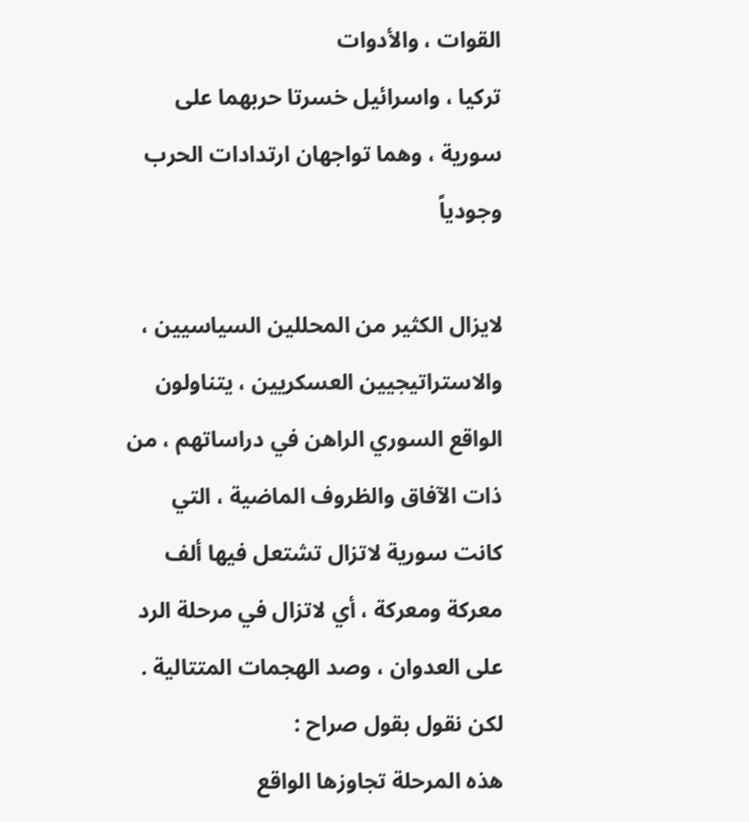القوات ، والأدوات
تركيا ، واسرائيل خسرتا حربهما على سورية ، وهما تواجهان ارتدادات الحرب وجودياً

لايزال الكثير من المحللين السياسيين ، والاستراتيجيين العسكريين ، يتناولون الواقع السوري الراهن في دراساتهم ، من ذات الآفاق والظروف الماضية ، التي كانت سورية لاتزال تشتعل فيها ألف معركة ومعركة ، أي لاتزال في مرحلة الرد على العدوان ، وصد الهجمات المتتالية .
لكن نقول بقول صراح :
هذه المرحلة تجاوزها الواقع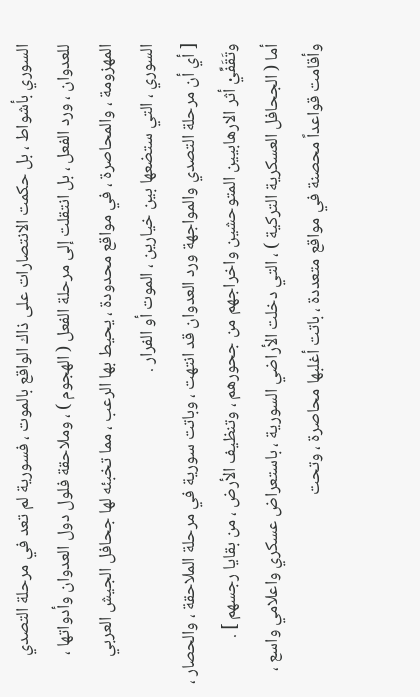السوري بأشواط ، بل حكمت الانتصارات على ذاك الواقع بالموت ، فسورية لم تعد في مرحلة التصدي للعدوان ، ورد الفعل ، بل انتقلت إلى مرحلة الفعل ( الهجوم ) ، وملاحقة فلول دول العدوان وأدواتها ، المهزومة ، والمحاصرة ، في مواقع محدودة ، يحيط بها الرعب ، مما تخبئه لها جحافل الجيش العربي السوري ، التي ستضعها بين خيارين ، الموت أو الفرار .
[ أي أن مرحلة التصدي والمواجهة ورد العدوان قد انتهت ، وباتت سورية في مرحلة الملاحقة ، والحصار ، وتَقَفِّيْ أثر الارهابيين المتوحشين واخراجهم من جحورهم ، وتنظيف الأرض ، من بقايا رجسهم ] .
أما ( الجحافل العسكرية التركية ) ، التي دخلت الأراضي السورية ، باستعراض عسكري واعلامي واسع ، وأقامت قواعداً محصنة في مواقع متعددة ، باتت أغلبها محاصرة ، وتحت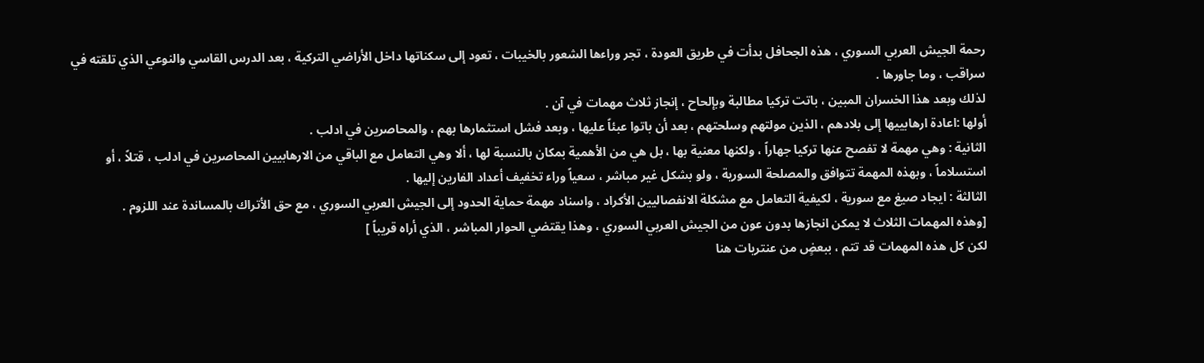رحمة الجيش العربي السوري ، هذه الجحافل بدأت في طريق العودة ، تجر وراءها الشعور بالخيبات ، تعود إلى سكناتها داخل الأراضي التركية ، بعد الدرس القاسي والنوعي الذي تلقته في سراقب ، وما جاورها .
لذلك وبعد هذا الخسران المبين ، باتت تركيا مطالبة وبإلحاح ، إنجاز ثلاث مهمات في آن .
أولها :اعادة ارهابييها إلى بلادهم ، الذين مولتهم وسلحتهم ، بعد أن باتوا عبئاً عليها ، وبعد فشل استثمارها بهم ، والمحاصرين في ادلب .
الثانية : وهي مهمة لا تفصح عنها تركيا جهاراً ، ولكنها معنية بها ، بل هي من الأهمية بمكان بالنسبة لها ، ألا وهي التعامل مع الباقي من الارهابيين المحاصرين في ادلب ، قتلاً ، أو استسلاماً ، وبهذه المهمة تتوافق والمصلحة السورية ، ولو بشكل غير مباشر ، سعياً وراء تخفيف أعداد الفارين إليها .
الثالثة : ايجاد صيغ مع سورية ، لكيفية التعامل مع مشكلة الانفصاليين الأكراد ، واسناد مهمة حماية الحدود إلى الجيش العربي السوري ، مع حق الأتراك بالمساندة عند اللزوم .
[وهذه المهمات الثلاث لا يمكن انجازها بدون عون من الجيش العربي السوري ، وهذا يقتضي الحوار المباشر ، الذي أراه قريباً ]
لكن كل هذه المهمات قد تتم ، ببعضٍ من عنتريات هنا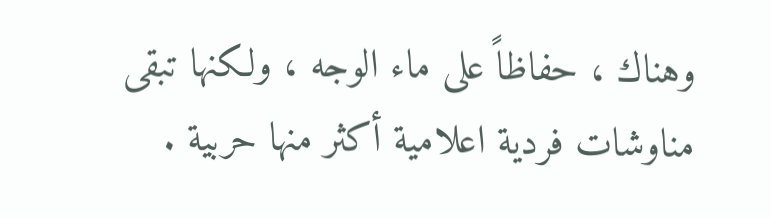وهناك ، حفاظاً على ماء الوجه ، ولكنها تبقى مناوشات فردية اعلامية أكثر منها حربية .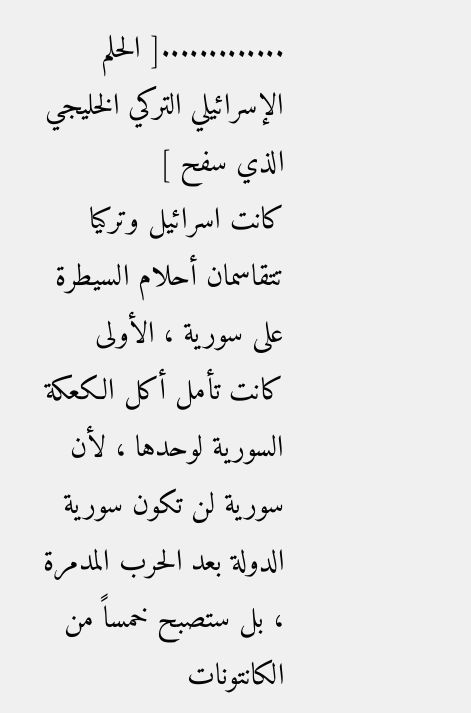.............[ الحلم الإسرائيلي التركي الخليجي الذي سفح ]
كانت اسرائيل وتركيا تتقاسمان أحلام السيطرة على سورية ، الأولى كانت تأمل أكل الكعكة السورية لوحدها ، لأن سورية لن تكون سورية الدولة بعد الحرب المدمرة ، بل ستصبح خمساً من الكانتونات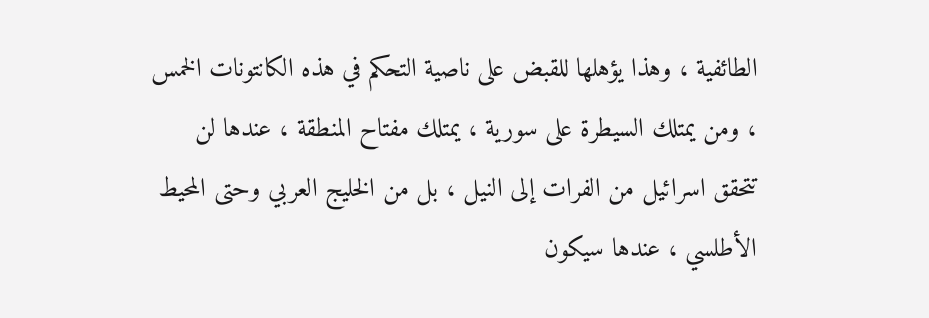الطائفية ، وهذا يؤهلها للقبض على ناصية التحكم في هذه الكانتونات الخمس ، ومن يمتلك السيطرة على سورية ، يمتلك مفتاح المنطقة ، عندها لن تتحقق اسرائيل من الفرات إلى النيل ، بل من الخليج العربي وحتى المحيط الأطلسي ، عندها سيكون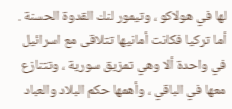لها في هولاكو ، وتيمور لنك القدوة الحسنة .
أما تركيا فكانت أمانيها تتلاقى مع اسرائيل في واحدة ألا وهي تمزيق سورية ، وتتنازع معها في الباقي ، وأهمها حكم البلاد والعباد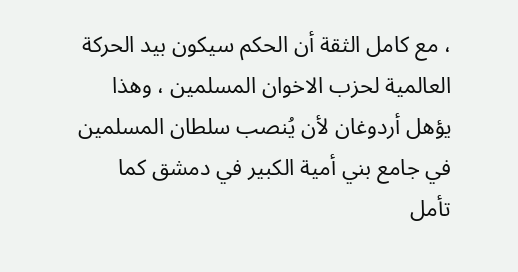، مع كامل الثقة أن الحكم سيكون بيد الحركة العالمية لحزب الاخوان المسلمين ، وهذا يؤهل أردوغان لأن يُنصب سلطان المسلمين في جامع بني أمية الكبير في دمشق كما تأمل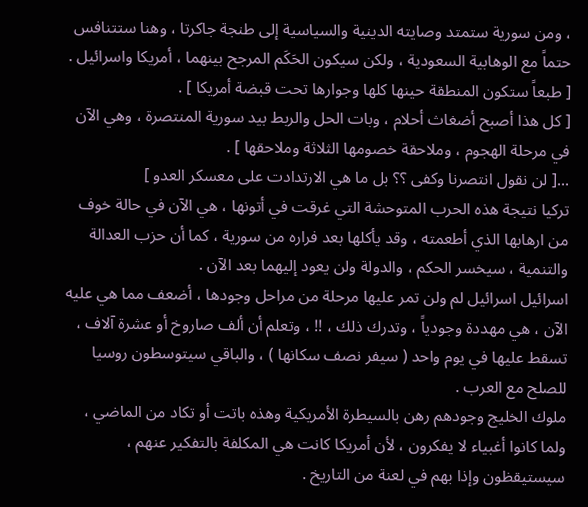، ومن سورية ستمتد وصايته الدينية والسياسية إلى طنجة جاكرتا ، وهنا ستتنافس حتماً مع الوهابية السعودية ، ولكن سيكون الحَكَم المرجح بينهما ، أمريكا واسرائيل .
[ طبعاً ستكون المنطقة حينها كلها وجوارها تحت قبضة أمريكا ] .
[ كل هذا أصبح أضغاث أحلام ، وبات الحل والربط بيد سورية المنتصرة ، وهي الآن في مرحلة الهجوم ، وملاحقة خصومها الثلاثة وملاحقها ] .
...[ لن نقول انتصرنا وكفى ؟؟ بل ما هي الارتدادت على معسكر العدو ]
تركيا نتيجة هذه الحرب المتوحشة التي غرقت في أتونها ، هي الآن في حالة خوف من ارهابها الذي أطعمته ، وقد يأكلها بعد فراره من سورية ، كما أن حزب العدالة والتنمية ، سيخسر الحكم ، والدولة ولن يعود إليهما بعد الآن .
اسرائيل اسرائيل لم ولن تمر عليها مرحلة من مراحل وجودها ، أضعف مما هي عليه الآن ، هي مهددة وجودياً ، وتدرك ذلك ، !! ، وتعلم أن ألف صاروخ أو عشرة آلاف ، تسقط عليها في يوم واحد ( سيفر نصف سكانها ) ، والباقي سيتوسطون روسيا للصلح مع العرب .
ملوك الخليج وجودهم رهن بالسيطرة الأمريكية وهذه باتت أو تكاد من الماضي ، ولما كانوا أغبياء لا يفكرون ، لأن أمريكا كانت هي المكلفة بالتفكير عنهم ، سيستيقظون وإذا بهم في لعنة من التاريخ .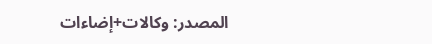المصدر: وكالات+إضاءات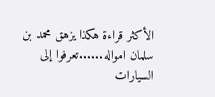الأكثر قراءة هكذا يزهق محمد بن سلمان امواله......تعرفوا إلى السيارات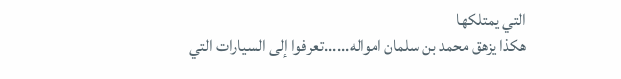التي يمتلكها
هكذا يزهق محمد بن سلمان امواله......تعرفوا إلى السيارات التي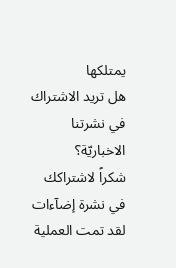يمتلكها
هل تريد الاشتراك في نشرتنا الاخباريّة؟
شكراً لاشتراكك في نشرة إضآءات
لقد تمت العملية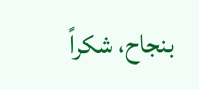بنجاح، شكراً